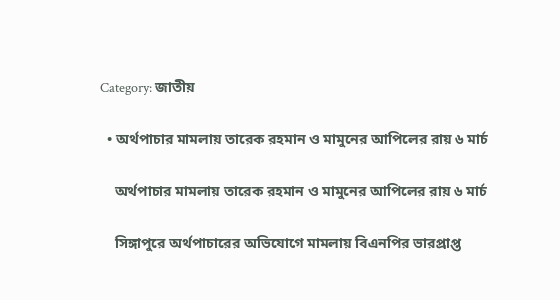Category: জাতীয়

  • অর্থপাচার মামলায় তারেক রহমান ও মামুনের আপিলের রায় ৬ মার্চ

    অর্থপাচার মামলায় তারেক রহমান ও মামুনের আপিলের রায় ৬ মার্চ

    সিঙ্গাপুরে অর্থপাচারের অভিযোগে মামলায় বিএনপির ভারপ্রাপ্ত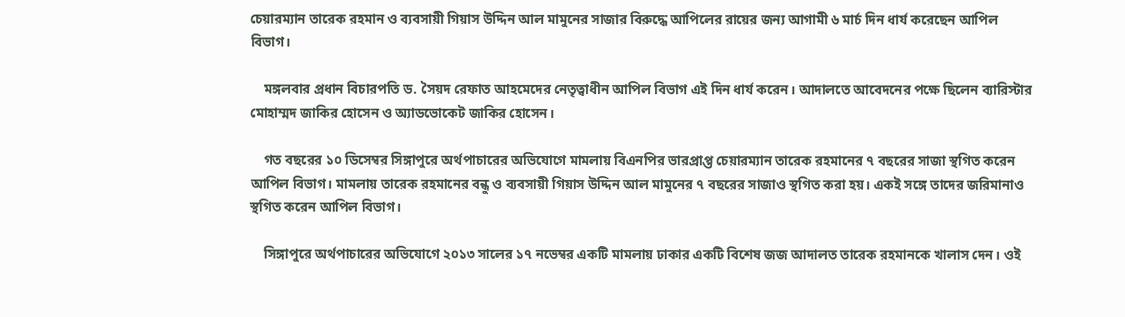চেয়ারম্যান তারেক রহমান ও ব্যবসায়ী গিয়াস উদ্দিন আল মামুনের সাজার বিরুদ্ধে আপিলের রায়ের জন্য আগামী ৬ মার্চ দিন ধার্য করেছেন আপিল বিভাগ।

    মঙ্গলবার প্রধান বিচারপতি ড. সৈয়দ রেফাত আহমেদের নেতৃত্বাধীন আপিল বিভাগ এই দিন ধার্য করেন। আদালতে আবেদনের পক্ষে ছিলেন ব্যারিস্টার মোহাম্মদ জাকির হোসেন ও অ্যাডভোকেট জাকির হোসেন।

    গত বছরের ১০ ডিসেম্বর সিঙ্গাপুরে অর্থপাচারের অভিযোগে মামলায় বিএনপির ভারপ্রাপ্ত চেয়ারম্যান তারেক রহমানের ৭ বছরের সাজা স্থগিত করেন আপিল বিভাগ। মামলায় তারেক রহমানের বন্ধু ও ব্যবসায়ী গিয়াস উদ্দিন আল মামুনের ৭ বছরের সাজাও স্থগিত করা হয়। একই সঙ্গে তাদের জরিমানাও স্থগিত করেন আপিল বিভাগ।

    সিঙ্গাপুরে অর্থপাচারের অভিযোগে ২০১৩ সালের ১৭ নভেম্বর একটি মামলায় ঢাকার একটি বিশেষ জজ আদালত তারেক রহমানকে খালাস দেন। ওই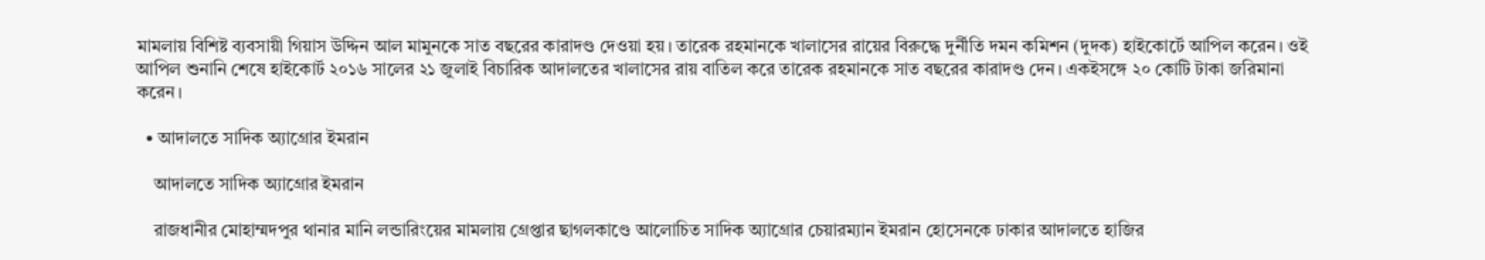মামলায় বিশিষ্ট ব্যবসায়ী গিয়াস উদ্দিন আল মামুনকে সাত বছরের কারাদণ্ড দেওয়া হয়। তারেক রহমানকে খালাসের রায়ের বিরুদ্ধে দুর্নীতি দমন কমিশন (দুদক) হাইকোর্টে আপিল করেন। ওই আপিল শুনানি শেষে হাইকোর্ট ২০১৬ সালের ২১ জুলাই বিচারিক আদালতের খালাসের রায় বাতিল করে তারেক রহমানকে সাত বছরের কারাদণ্ড দেন। একইসঙ্গে ২০ কোটি টাকা জরিমানা করেন।

  • আদালতে সাদিক অ্যাগ্রোর ইমরান

    আদালতে সাদিক অ্যাগ্রোর ইমরান

    রাজধানীর মোহাম্মদপুর থানার মানি লন্ডারিংয়ের মামলায় গ্রেপ্তার ছাগলকাণ্ডে আলোচিত সাদিক অ্যাগ্রোর চেয়ারম্যান ইমরান হোসেনকে ঢাকার আদালতে হাজির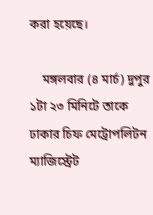করা হয়েছে।

    মঙ্গলবার (৪ মার্চ) দুপুর ১টা ২৩ মিনিটে তাকে ঢাকার চিফ মেট্রোপলিটন ম্যাজিস্ট্রেট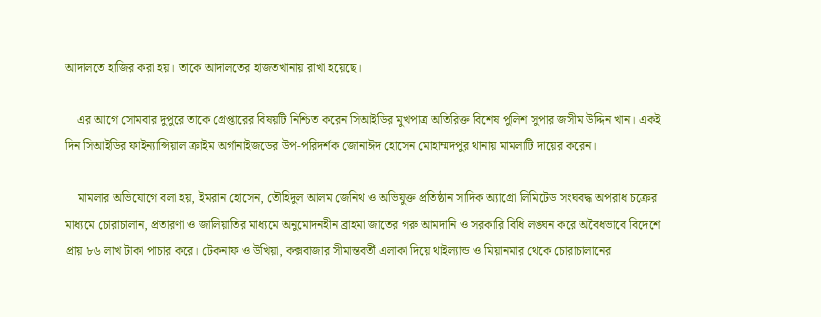আদালতে হাজির করা হয়। তাকে আদালতের হাজতখানায় রাখা হয়েছে।

    এর আগে সোমবার দুপুরে তাকে গ্রেপ্তারের বিষয়টি নিশ্চিত করেন সিআইডির মুখপাত্র অতিরিক্ত বিশেষ পুলিশ সুপার জসীম উদ্দিন খান। একই দিন সিআইডির ফাইন্যান্সিয়াল ক্রাইম অর্গানাইজডের উপ-পরিদর্শক জোনাঈদ হোসেন মোহাম্মদপুর থানায় মামলাটি দায়ের করেন।

    মামলার অভিযোগে বলা হয়, ইমরান হোসেন, তৌহিদুল আলম জেনিথ ও অভিযুক্ত প্রতিষ্ঠান সাদিক অ্যাগ্রো লিমিটেড সংঘবদ্ধ অপরাধ চক্রের মাধ্যমে চোরাচালান, প্রতারণা ও জালিয়াতির মাধ্যমে অনুমোদনহীন ব্রাহমা জাতের গরু আমদানি ও সরকারি বিধি লঙ্ঘন করে অবৈধভাবে বিদেশে প্রায় ৮৬ লাখ টাকা পাচার করে। টেকনাফ ও উখিয়া, কক্সবাজার সীমান্তবর্তী এলাকা দিয়ে থাইল্যান্ড ও মিয়ানমার থেকে চোরাচালানের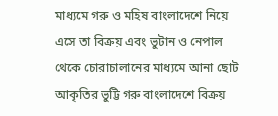মাধ্যমে গরু ও মহিষ বাংলাদেশে নিয়ে এসে তা বিক্রয় এবং ভুটান ও নেপাল থেকে চোরাচালানের মাধ্যমে আনা ছোট আকৃতির ভুট্টি গরু বাংলাদেশে বিক্রয়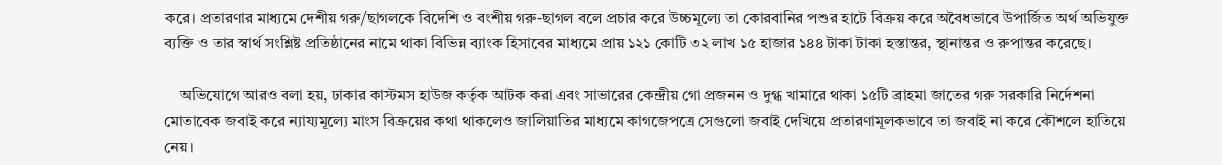করে। প্রতারণার মাধ্যমে দেশীয় গরু/ছাগলকে বিদেশি ও বংশীয় গরু-ছাগল বলে প্রচার করে উচ্চমূল্যে তা কোরবানির পশুর হাটে বিক্রয় করে অবৈধভাবে উপার্জিত অর্থ অভিযুক্ত ব্যক্তি ও তার স্বার্থ সংশ্লিষ্ট প্রতিষ্ঠানের নামে থাকা বিভিন্ন ব্যাংক হিসাবের মাধ্যমে প্রায় ১২১ কোটি ৩২ লাখ ১৫ হাজার ১৪৪ টাকা টাকা হস্তান্তর, স্থানান্তর ও রুপান্তর করেছে।

    অভিযোগে আরও বলা হয়, ঢাকার কাস্টমস হাউজ কর্তৃক আটক করা এবং সাভারের কেন্দ্রীয় গো প্রজনন ও দুগ্ধ খামারে থাকা ১৫টি ব্রাহমা জাতের গরু সরকারি নির্দেশনা মোতাবেক জবাই করে ন্যায্যমূল্যে মাংস বিক্রয়ের কথা থাকলেও জালিয়াতির মাধ্যমে কাগজেপত্রে সেগুলো জবাই দেখিয়ে প্রতারণামূলকভাবে তা জবাই না করে কৌশলে হাতিয়ে নেয়।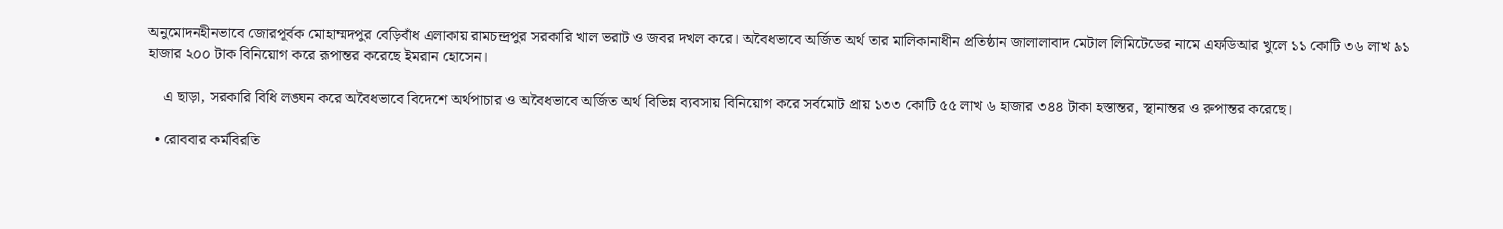অনুমোদনহীনভাবে জোরপূর্বক মোহাম্মদপুর বেড়িবাঁধ এলাকায় রামচন্দ্রপুর সরকারি খাল ভরাট ও জবর দখল করে। অবৈধভাবে অর্জিত অর্থ তার মালিকানাধীন প্রতিষ্ঠান জালালাবাদ মেটাল লিমিটেডের নামে এফডিআর খুলে ১১ কোটি ৩৬ লাখ ৯১ হাজার ২০০ টাক বিনিয়োগ করে রূপান্তর করেছে ইমরান হোসেন।

    এ ছাড়া, সরকারি বিধি লঙ্ঘন করে অবৈধভাবে বিদেশে অর্থপাচার ও অবৈধভাবে অর্জিত অর্থ বিভিন্ন ব্যবসায় বিনিয়োগ করে সর্বমোট প্রায় ১৩৩ কোটি ৫৫ লাখ ৬ হাজার ৩৪৪ টাকা হস্তান্তর, স্থানান্তর ও রুপান্তর করেছে।

  • রোববার কর্মবিরতি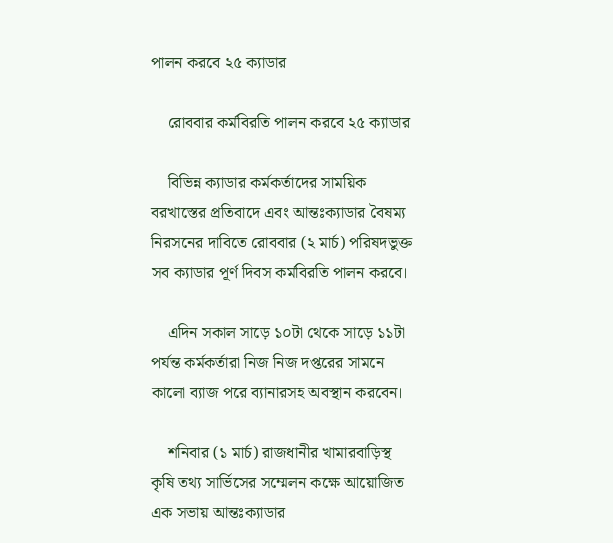পালন করবে ২৫ ক্যাডার

    রোববার কর্মবিরতি পালন করবে ২৫ ক্যাডার

    বিভিন্ন ক্যাডার কর্মকর্তাদের সাময়িক বরখাস্তের প্রতিবাদে এবং আন্তঃক্যাডার বৈষম্য নিরসনের দাবিতে রোববার (২ মার্চ) পরিষদভুক্ত সব ক্যাডার পূর্ণ দিবস কর্মবিরতি পালন করবে।

    এদিন সকাল সাড়ে ১০টা থেকে সাড়ে ১১টা পর্যন্ত কর্মকর্তারা নিজ নিজ দপ্তরের সামনে কালো ব্যাজ পরে ব্যানারসহ অবস্থান করবেন।

    শনিবার (১ মার্চ) রাজধানীর খামারবাড়িস্থ কৃষি তথ্য সার্ভিসের সম্মেলন কক্ষে আয়োজিত এক সভায় আন্তঃক্যাডার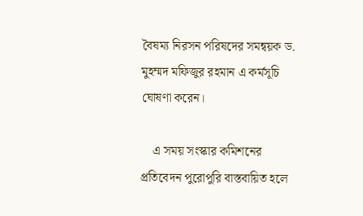বৈষম্য নিরসন পরিষদের সমন্বয়ক ড. মুহম্মদ মফিজুর রহমান এ কর্মসূচি ঘোষণা করেন।

    এ সময় সংস্কার কমিশনের প্রতিবেদন পুরোপুরি বাস্তবায়িত হলে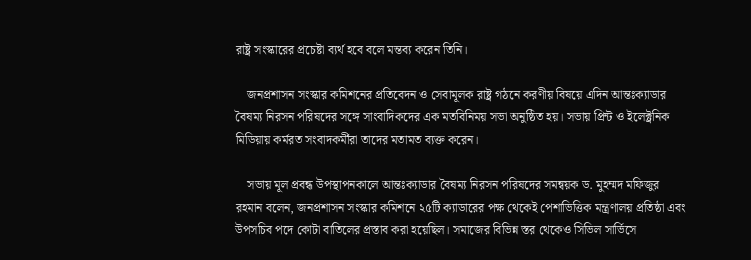রাষ্ট্র সংস্কারের প্রচেষ্টা ব্যর্থ হবে বলে মন্তব্য করেন তিনি।

    জনপ্রশাসন সংস্কার কমিশনের প্রতিবেদন ও সেবামূলক রাষ্ট্র গঠনে করণীয় বিষয়ে এদিন আন্তঃক্যাডার বৈষম্য নিরসন পরিষদের সঙ্গে সাংবাদিকদের এক মতবিনিময় সভা অনুষ্ঠিত হয়। সভায় প্রিন্ট ও ইলেক্ট্রনিক মিডিয়ায় কর্মরত সংবাদকর্মীরা তাদের মতামত ব্যক্ত করেন।

    সভায় মূল প্রবন্ধ উপস্থাপনকালে আন্তঃক্যাডার বৈষম্য নিরসন পরিষদের সমন্বয়ক ড. মুহম্মদ মফিজুর রহমান বলেন, জনপ্রশাসন সংস্কার কমিশনে ২৫টি ক্যাডারের পক্ষ থেকেই পেশাভিত্তিক মন্ত্রণালয় প্রতিষ্ঠা এবং উপসচিব পদে কোটা বাতিলের প্রস্তাব করা হয়েছিল। সমাজের বিভিন্ন স্তর থেকেও সিভিল সার্ভিসে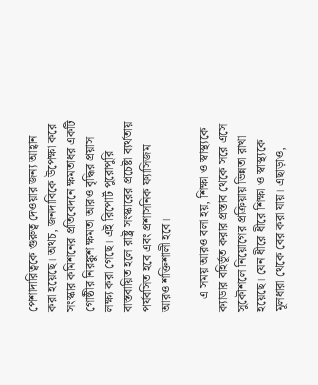পেশাদারিত্বকে গুরুত্ব দেওয়ার জন্য আহ্বান করা হয়েছে। অথচ, জনদাবিকে উপেক্ষা করে সংস্কার কমিশনের প্রতিবেদনে ক্ষমতাধর একটি গোষ্ঠীর নিরঙ্কুশ ক্ষমতা আরও বৃদ্ধির প্রয়াস লক্ষ্য করা গেছে। এই রিপোর্ট পুরোপুরি বাস্তবায়িত হলে রাষ্ট্র সংস্কারের প্রচেষ্টা ব্যর্থতায় পর্যবসিত হবে এবং প্রশাসনিক ফ্যাসিজম আরও শক্তিশালী হবে।

    এ সময় আরও বলা হয়, শিক্ষা ও স্বাস্থ্যকে ক্যাডার বহির্ভূত করার প্রস্তাব থেকে সরে এসে সুকৌশলে নিয়োগের প্রক্রিয়ায় ভিন্নতা রাখা হয়েছে। যেন ধীরে ধীরে শিক্ষা ও স্বাস্থ্যকে মূলধারা থেকে বের করা যায়। এছাড়াও,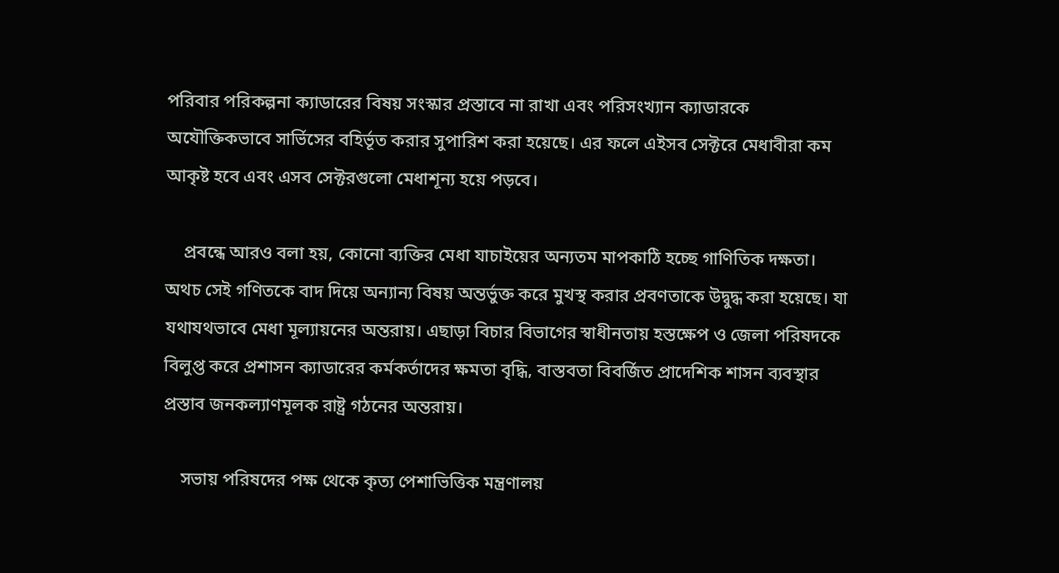পরিবার পরিকল্পনা ক্যাডারের বিষয় সংস্কার প্রস্তাবে না রাখা এবং পরিসংখ্যান ক্যাডারকে অযৌক্তিকভাবে সার্ভিসের বহির্ভূত করার সুপারিশ করা হয়েছে। এর ফলে এইসব সেক্টরে মেধাবীরা কম আকৃষ্ট হবে এবং এসব সেক্টরগুলো মেধাশূন্য হয়ে পড়বে।

    প্রবন্ধে আরও বলা হয়, কোনো ব্যক্তির মেধা যাচাইয়ের অন্যতম মাপকাঠি হচ্ছে গাণিতিক দক্ষতা। অথচ সেই গণিতকে বাদ দিয়ে অন্যান্য বিষয় অন্তর্ভুক্ত করে মুখস্থ করার প্রবণতাকে উদ্বুদ্ধ করা হয়েছে। যা যথাযথভাবে মেধা মূল্যায়নের অন্তরায়। এছাড়া বিচার বিভাগের স্বাধীনতায় হস্তক্ষেপ ও জেলা পরিষদকে বিলুপ্ত করে প্রশাসন ক্যাডারের কর্মকর্তাদের ক্ষমতা বৃদ্ধি, বাস্তবতা বিবর্জিত প্রাদেশিক শাসন ব্যবস্থার প্রস্তাব জনকল্যাণমূলক রাষ্ট্র গঠনের অন্তরায়।

    সভায় পরিষদের পক্ষ থেকে কৃত্য পেশাভিত্তিক মন্ত্রণালয়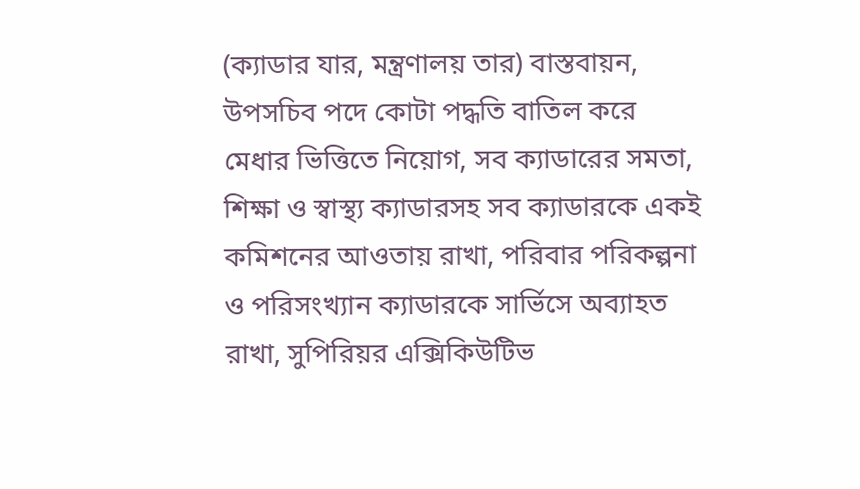(ক্যাডার যার, মন্ত্রণালয় তার) বাস্তবায়ন, উপসচিব পদে কোটা পদ্ধতি বাতিল করে মেধার ভিত্তিতে নিয়োগ, সব ক্যাডারের সমতা, শিক্ষা ও স্বাস্থ্য ক্যাডারসহ সব ক্যাডারকে একই কমিশনের আওতায় রাখা, পরিবার পরিকল্পনা ও পরিসংখ্যান ক্যাডারকে সার্ভিসে অব্যাহত রাখা, সুপিরিয়র এক্সিকিউটিভ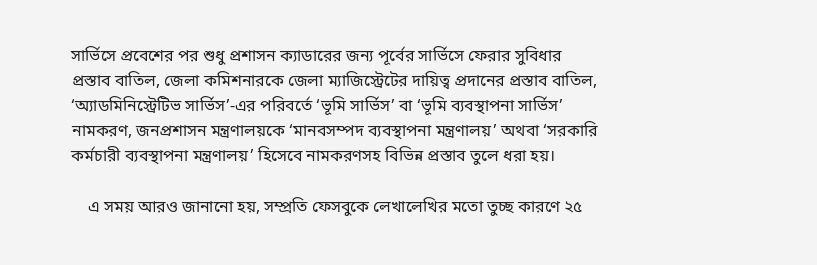সার্ভিসে প্রবেশের পর শুধু প্রশাসন ক্যাডারের জন্য পূর্বের সার্ভিসে ফেরার সুবিধার প্রস্তাব বাতিল, জেলা কমিশনারকে জেলা ম্যাজিস্ট্রেটের দায়িত্ব প্রদানের প্রস্তাব বাতিল, ‘অ্যাডমিনিস্ট্রেটিভ সার্ভিস’-এর পরিবর্তে ‘ভূমি সার্ভিস’ বা ‘ভূমি ব্যবস্থাপনা সার্ভিস’ নামকরণ, জনপ্রশাসন মন্ত্রণালয়কে ‘মানবসম্পদ ব্যবস্থাপনা মন্ত্রণালয়’ অথবা ‘সরকারি কর্মচারী ব্যবস্থাপনা মন্ত্রণালয়’ হিসেবে নামকরণসহ বিভিন্ন প্রস্তাব তুলে ধরা হয়।

    এ সময় আরও জানানো হয়, সম্প্রতি ফেসবুকে লেখালেখির মতো তুচ্ছ কারণে ২৫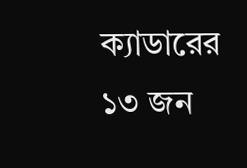ক্যাডারের ১৩ জন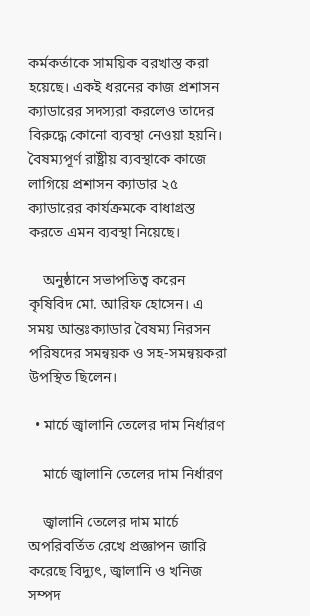কর্মকর্তাকে সাময়িক বরখাস্ত করা হয়েছে। একই ধরনের কাজ প্রশাসন ক্যাডারের সদস্যরা করলেও তাদের বিরুদ্ধে কোনো ব্যবস্থা নেওয়া হয়নি। বৈষম্যপূর্ণ রাষ্ট্রীয় ব্যবস্থাকে কাজে লাগিয়ে প্রশাসন ক্যাডার ২৫ ক্যাডারের কার্যক্রমকে বাধাগ্রস্ত করতে এমন ব্যবস্থা নিয়েছে।

    অনুষ্ঠানে সভাপতিত্ব করেন কৃষিবিদ মো. আরিফ হোসেন। এ সময় আন্তঃক্যাডার বৈষম্য নিরসন পরিষদের সমন্বয়ক ও সহ-সমন্বয়করা উপস্থিত ছিলেন।

  • মার্চে জ্বালানি তেলের দাম নির্ধারণ

    মার্চে জ্বালানি তেলের দাম নির্ধারণ

    জ্বালানি তেলের দাম মার্চে অপরিবর্তিত রেখে প্রজ্ঞাপন জারি করেছে বিদ্যুৎ, জ্বালানি ও খনিজ সম্পদ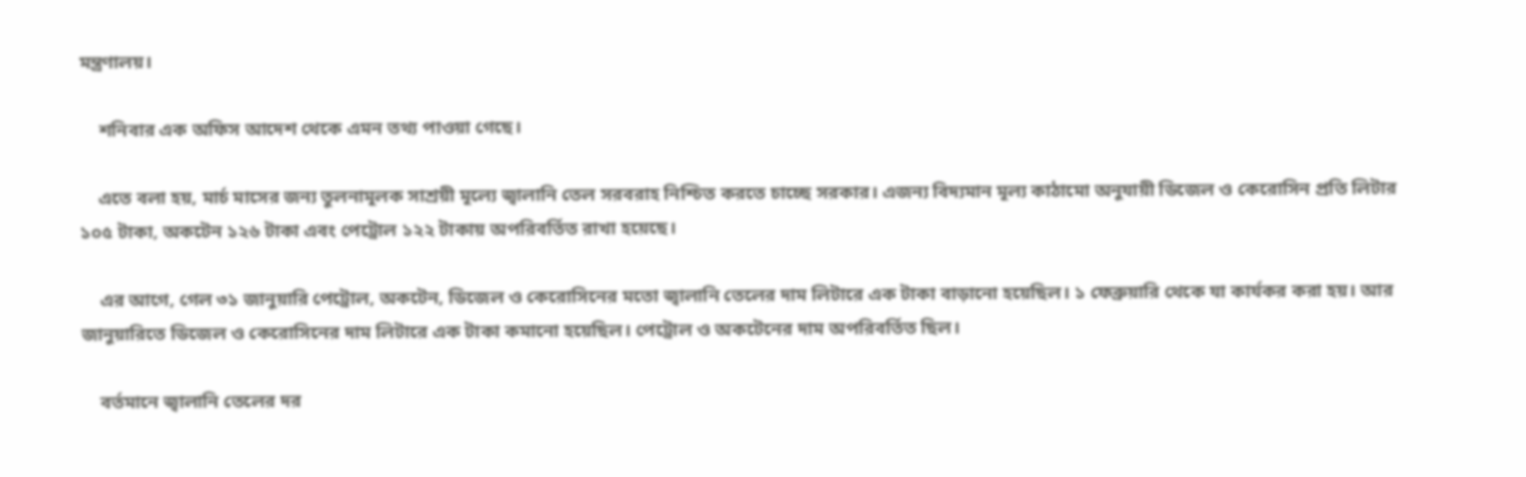মন্ত্রণালয়।

    শনিবার এক অফিস আদেশ থেকে এমন তথ্য পাওয়া গেছে।

    এতে বলা হয়, মার্চ মাসের জন্য তুলনামূলক সাশ্রয়ী মূল্যে জ্বালানি তেল সরবরাহ নিশ্চিত করতে চাচ্ছে সরকার। এজন্য বিদ্যমান মূল্য কাঠামো অনুযায়ী ডিজেল ও কেরোসিন প্রতি লিটার ১০৫ টাকা, অকটেন ১২৬ টাকা এবং পেট্রোল ১২২ টাকায় অপরিবর্তিত রাখা হয়েছে।

    এর আগে, গেল ৩১ জানুয়ারি পেট্রোল, অকটেন, ডিজেল ও কেরোসিনের মতো জ্বালানি তেলের দাম লিটারে এক টাকা বাড়ানো হয়েছিল। ১ ফেব্রুয়ারি থেকে যা কার্যকর করা হয়। আর জানুয়ারিতে ডিজেল ও কেরোসিনের দাম লিটারে এক টাকা কমানো হয়েছিল। পেট্রোল ও অকটেনের দাম অপরিবর্তিত ছিল।

    বর্তমানে জ্বালানি তেলের দর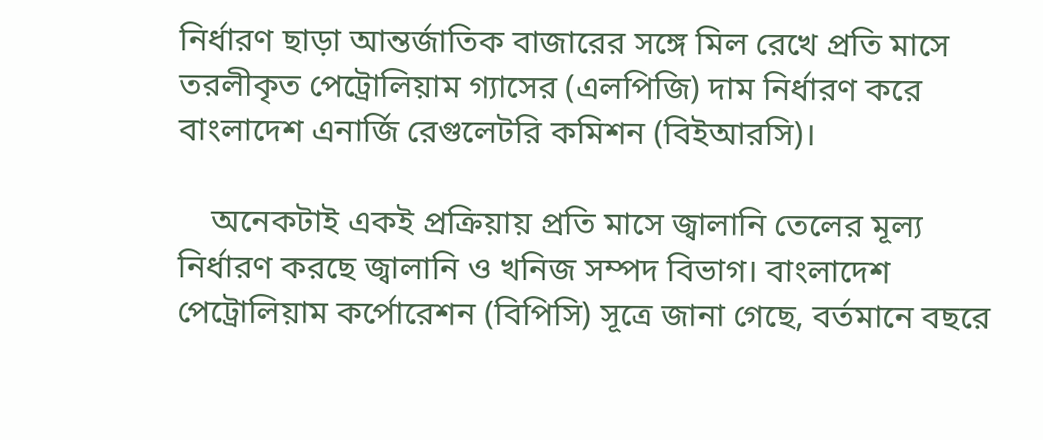নির্ধারণ ছাড়া আন্তর্জাতিক বাজারের সঙ্গে মিল রেখে প্রতি মাসে তরলীকৃত পেট্রোলিয়াম গ্যাসের (এলপিজি) দাম নির্ধারণ করে বাংলাদেশ এনার্জি রেগুলেটরি কমিশন (বিইআরসি)।

    অনেকটাই একই প্রক্রিয়ায় প্রতি মাসে জ্বালানি তেলের মূল্য নির্ধারণ করছে জ্বালানি ও খনিজ সম্পদ বিভাগ। বাংলাদেশ পেট্রোলিয়াম কর্পোরেশন (বিপিসি) সূত্রে জানা গেছে, বর্তমানে বছরে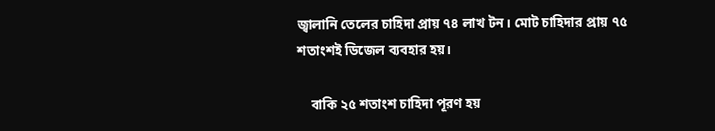জ্বালানি তেলের চাহিদা প্রায় ৭৪ লাখ টন। মোট চাহিদার প্রায় ৭৫ শতাংশই ডিজেল ব্যবহার হয়।

    বাকি ২৫ শতাংশ চাহিদা পূরণ হয়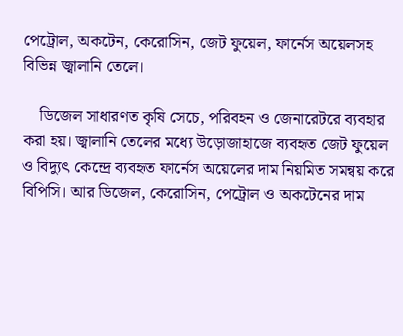পেট্রোল, অকটেন, কেরোসিন, জেট ফুয়েল, ফার্নেস অয়েলসহ বিভিন্ন জ্বালানি তেলে।

    ডিজেল সাধারণত কৃষি সেচে, পরিবহন ও জেনারেটরে ব্যবহার করা হয়। জ্বালানি তেলের মধ্যে উড়োজাহাজে ব্যবহৃত জেট ফুয়েল ও বিদ্যুৎ কেন্দ্রে ব্যবহৃত ফার্নেস অয়েলের দাম নিয়মিত সমন্বয় করে বিপিসি। আর ডিজেল, কেরোসিন, পেট্রোল ও অকটেনের দাম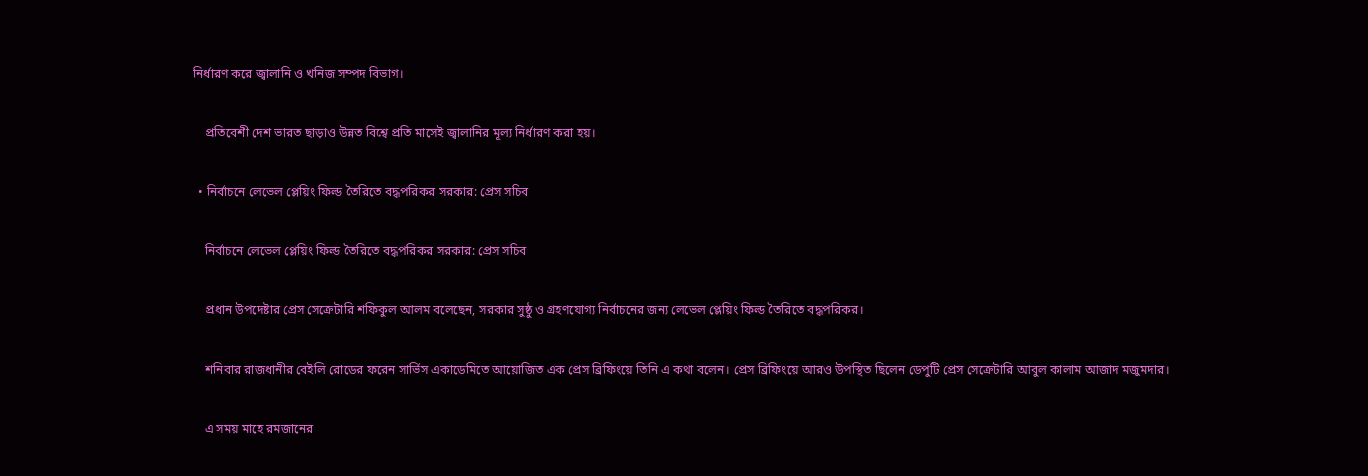নির্ধারণ করে জ্বালানি ও খনিজ সম্পদ বিভাগ।

    প্রতিবেশী দেশ ভারত ছাড়াও উন্নত বিশ্বে প্রতি মাসেই জ্বালানির মূল্য নির্ধারণ করা হয়।

  • নির্বাচনে লেভেল প্লেয়িং ফিল্ড তৈরিতে বদ্ধপরিকর সরকার: প্রেস সচিব

    নির্বাচনে লেভেল প্লেয়িং ফিল্ড তৈরিতে বদ্ধপরিকর সরকার: প্রেস সচিব

    প্রধান উপদেষ্টার প্রেস সেক্রেটারি শফিকুল আলম বলেছেন, সরকার সুষ্ঠু ও গ্রহণযোগ্য নির্বাচনের জন্য লেভেল প্লেয়িং ফিল্ড তৈরিতে বদ্ধপরিকর।

    শনিবার রাজধানীর বেইলি রোডের ফরেন সার্ভিস একাডেমিতে আয়োজিত এক প্রেস ব্রিফিংয়ে তিনি এ কথা বলেন। প্রেস ব্রিফিংয়ে আরও উপস্থিত ছিলেন ডেপুটি প্রেস সেক্রেটারি আবুল কালাম আজাদ মজুমদার।

    এ সময় মাহে রমজানের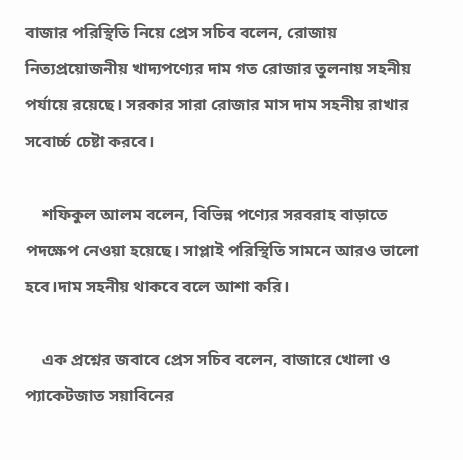বাজার পরিস্থিতি নিয়ে প্রেস সচিব বলেন, রোজায় নিত্যপ্রয়োজনীয় খাদ্যপণ্যের দাম গত রোজার তুলনায় সহনীয় পর্যায়ে রয়েছে। সরকার সারা রোজার মাস দাম সহনীয় রাখার সবোর্চ্চ চেষ্টা করবে।

    শফিকুল আলম বলেন, বিভিন্ন পণ্যের সরবরাহ বাড়াতে পদক্ষেপ নেওয়া হয়েছে। সাপ্লাই পরিস্থিতি সামনে আরও ভালো হবে।দাম সহনীয় থাকবে বলে আশা করি।

    এক প্রশ্নের জবাবে প্রেস সচিব বলেন, বাজারে খোলা ও প্যাকেটজাত সয়াবিনের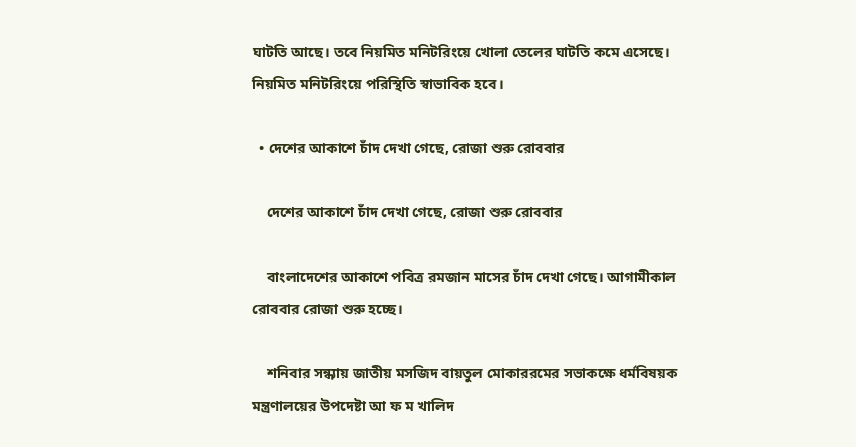ঘাটতি আছে। তবে নিয়মিত মনিটরিংয়ে খোলা তেলের ঘাটতি কমে এসেছে। নিয়মিত মনিটরিংয়ে পরিস্থিতি স্বাভাবিক হবে।

  • দেশের আকাশে চাঁদ দেখা গেছে, রোজা শুরু রোববার

    দেশের আকাশে চাঁদ দেখা গেছে, রোজা শুরু রোববার

    বাংলাদেশের আকাশে পবিত্র রমজান মাসের চাঁদ দেখা গেছে। আগামীকাল রোববার রোজা শুরু হচ্ছে।

    শনিবার সন্ধ্যায় জাতীয় মসজিদ বায়তুল মোকাররমের সভাকক্ষে ধর্মবিষয়ক মন্ত্রণালয়ের উপদেষ্টা আ ফ ম খালিদ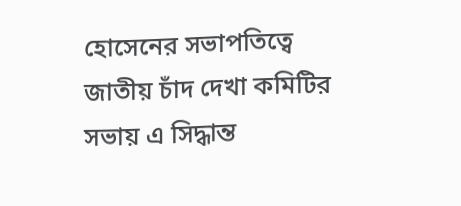হোসেনের সভাপতিত্বে জাতীয় চাঁদ দেখা কমিটির সভায় এ সিদ্ধান্ত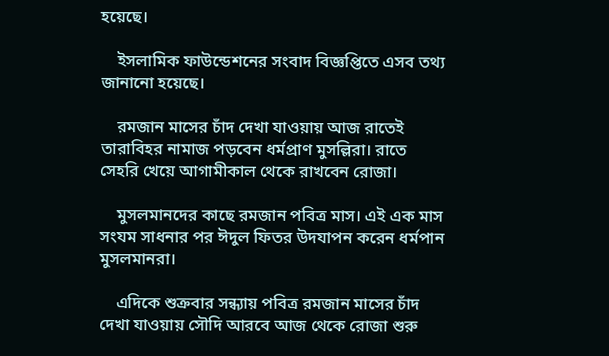হয়েছে।

    ইসলামিক ফাউন্ডেশনের সংবাদ বিজ্ঞপ্তিতে এসব তথ্য জানানো হয়েছে।

    রমজান মাসের চাঁদ দেখা যাওয়ায় আজ রাতেই তারাবিহর নামাজ পড়বেন ধর্মপ্রাণ মুসল্লিরা। রাতে সেহরি খেয়ে আগামীকাল থেকে রাখবেন রোজা।

    মুসলমানদের কাছে রমজান পবিত্র মাস। এই এক মাস সংযম সাধনার পর ঈদুল ফিতর উদযাপন করেন ধর্মপান মুসলমানরা।

    এদিকে শুক্রবার সন্ধ্যায় পবিত্র রমজান মাসের চাঁদ দেখা যাওয়ায় সৌদি আরবে আজ থেকে রোজা শুরু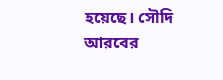হয়েছে। সৌদি আরবের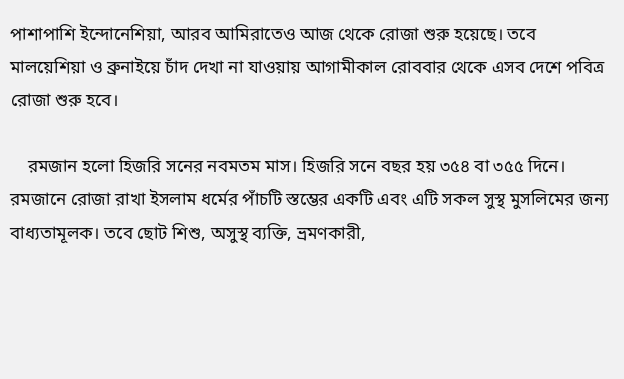পাশাপাশি ইন্দোনেশিয়া, আরব আমিরাতেও আজ থেকে রোজা শুরু হয়েছে। তবে মালয়েশিয়া ও ব্রুনাইয়ে চাঁদ দেখা না যাওয়ায় আগামীকাল রোববার থেকে এসব দেশে পবিত্র রোজা শুরু হবে।

    রমজান হলো হিজরি সনের নবমতম মাস। হিজরি সনে বছর হয় ৩৫৪ বা ৩৫৫ দিনে। রমজানে রোজা রাখা ইসলাম ধর্মের পাঁচটি স্তম্ভের একটি এবং এটি সকল সুস্থ মুসলিমের জন্য বাধ্যতামূলক। তবে ছোট শিশু, অসুস্থ ব্যক্তি, ভ্রমণকারী,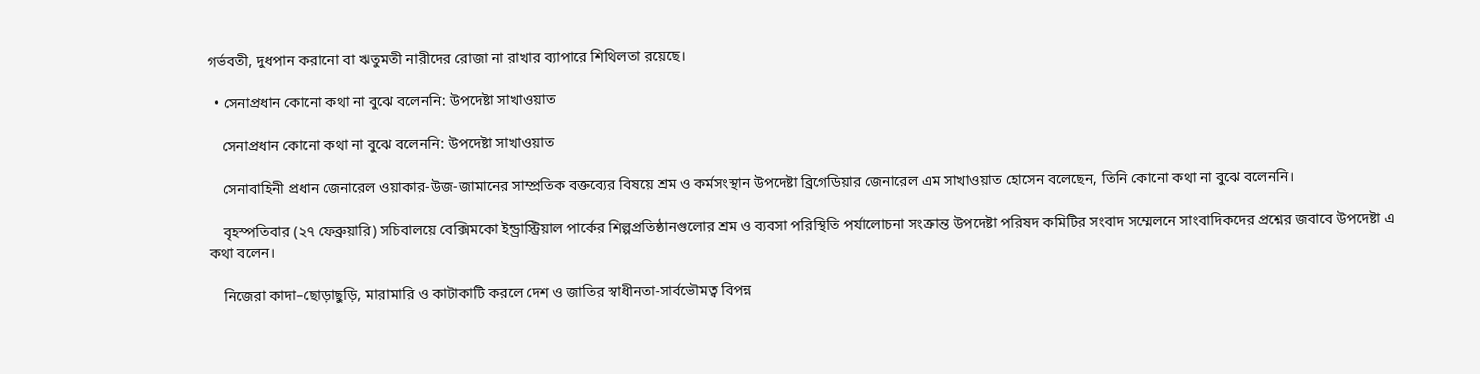গর্ভবতী, দুধপান করানো বা ঋতুমতী নারীদের রোজা না রাখার ব্যাপারে শিথিলতা রয়েছে।

  • সেনাপ্রধান কোনো কথা না বুঝে বলেননি: উপদেষ্টা সাখাওয়াত

    সেনাপ্রধান কোনো কথা না বুঝে বলেননি: উপদেষ্টা সাখাওয়াত

    সেনাবাহিনী প্রধান জেনারেল ওয়াকার-উজ-জামানের সাম্প্রতিক বক্তব্যের বিষয়ে শ্রম ও কর্মসংস্থান উপদেষ্টা ব্রিগেডিয়ার জেনারেল এম সাখাওয়াত হোসেন বলেছেন, তিনি কোনো কথা না বুঝে বলেননি।

    বৃহস্পতিবার (২৭ ফেব্রুয়ারি) সচিবালয়ে বেক্সিমকো ইন্ড্রাস্ট্রিয়াল পার্কের শিল্পপ্রতিষ্ঠানগুলোর শ্রম ও ব্যবসা পরিস্থিতি পর্যালোচনা সংক্রান্ত উপদেষ্টা পরিষদ কমিটির সংবাদ সম্মেলনে সাংবাদিকদের প্রশ্নের জবাবে উপদেষ্টা এ কথা বলেন।

    নিজেরা কাদা–ছোড়াছুড়ি, মারামারি ও কাটাকাটি করলে দেশ ও জাতির স্বাধীনতা-সার্বভৌমত্ব বিপন্ন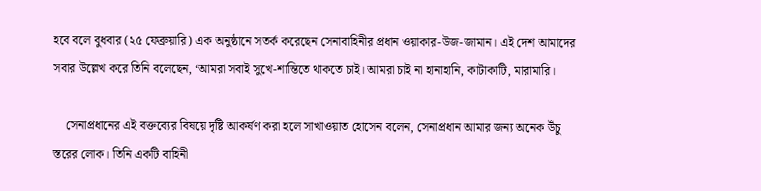হবে বলে বুধবার (২৫ ফেব্রুয়ারি) এক অনুষ্ঠানে সতর্ক করেছেন সেনাবাহিনীর প্রধান ওয়াকার-উজ-জামান। এই দেশ আমাদের সবার উল্লেখ করে তিনি বলেছেন, ‘আমরা সবাই সুখে-শান্তিতে থাকতে চাই। আমরা চাই না হানাহানি, কাটাকাটি, মারামারি।

    সেনাপ্রধানের এই বক্তব্যের বিষয়ে দৃষ্টি আকর্ষণ করা হলে সাখাওয়াত হোসেন বলেন, সেনাপ্রধান আমার জন্য অনেক উঁচু স্তরের লোক। তিনি একটি বাহিনী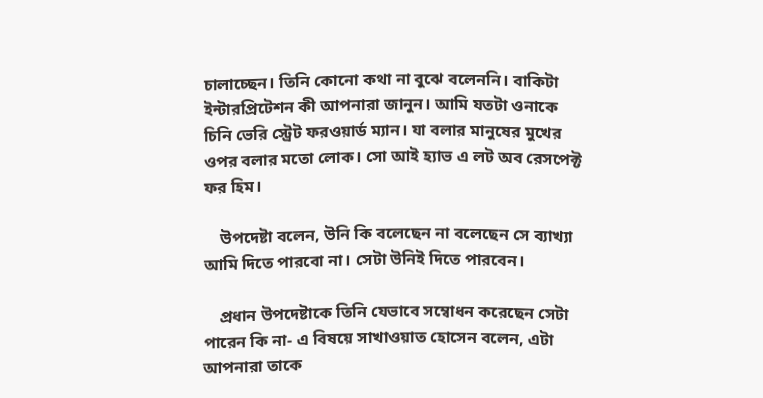চালাচ্ছেন। তিনি কোনো কথা না বুঝে বলেননি। বাকিটা ইন্টারপ্রিটেশন কী আপনারা জানুন। আমি যতটা ওনাকে চিনি ভেরি স্ট্রেট ফরওয়ার্ড ম্যান। যা বলার মানুষের মুখের ওপর বলার মতো লোক। সো আই হ্যাভ এ লট অব রেসপেক্ট ফর হিম।

    উপদেষ্টা বলেন, উনি কি বলেছেন না বলেছেন সে ব্যাখ্যা আমি দিতে পারবো না। সেটা উনিই দিতে পারবেন।

    প্রধান উপদেষ্টাকে তিনি যেভাবে সম্বোধন করেছেন সেটা পারেন কি না- এ বিষয়ে সাখাওয়াত হোসেন বলেন, এটা আপনারা তাকে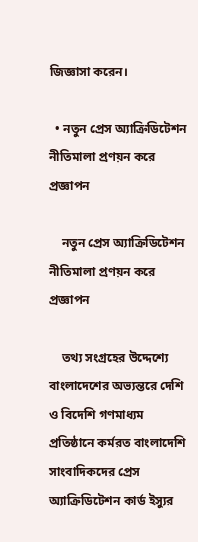জিজ্ঞাসা করেন।

  • নতুন প্রেস অ্যাক্রিডিটেশন নীতিমালা প্রণয়ন করে প্রজ্ঞাপন

    নতুন প্রেস অ্যাক্রিডিটেশন নীতিমালা প্রণয়ন করে প্রজ্ঞাপন

    তথ্য সংগ্রহের উদ্দেশ্যে বাংলাদেশের অভ্যন্তরে দেশি ও বিদেশি গণমাধ্যম প্রতিষ্ঠানে কর্মরত বাংলাদেশি সাংবাদিকদের প্রেস অ্যাক্রিডিটেশন কার্ড ইস্যুর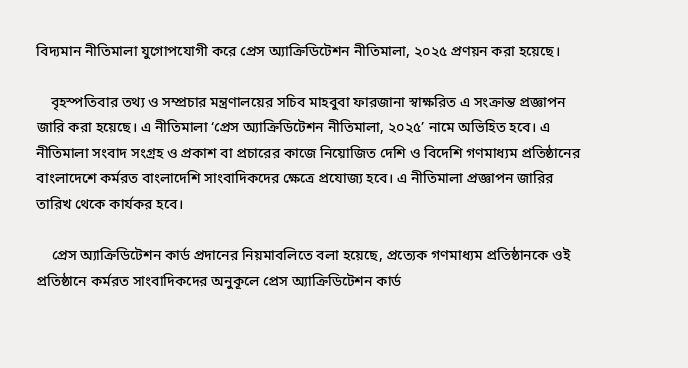বিদ্যমান নীতিমালা যুগোপযোগী করে প্রেস অ্যাক্রিডিটেশন নীতিমালা, ২০২৫ প্রণয়ন করা হয়েছে।

    বৃহস্পতিবার তথ্য ও সম্প্রচার মন্ত্রণালয়ের সচিব মাহবুবা ফারজানা স্বাক্ষরিত এ সংক্রান্ত প্রজ্ঞাপন জারি করা হয়েছে। এ নীতিমালা ‘প্রেস অ্যাক্রিডিটেশন নীতিমালা, ২০২৫’ নামে অভিহিত হবে। এ নীতিমালা সংবাদ সংগ্রহ ও প্রকাশ বা প্রচারের কাজে নিয়োজিত দেশি ও বিদেশি গণমাধ্যম প্রতিষ্ঠানের বাংলাদেশে কর্মরত বাংলাদেশি সাংবাদিকদের ক্ষেত্রে প্রযোজ্য হবে। এ নীতিমালা প্রজ্ঞাপন জারির তারিখ থেকে কার্যকর হবে।

    প্রেস অ্যাক্রিডিটেশন কার্ড প্রদানের নিয়মাবলিতে বলা হয়েছে, প্রত্যেক গণমাধ্যম প্রতিষ্ঠানকে ওই প্রতিষ্ঠানে কর্মরত সাংবাদিকদের অনুকূলে প্রেস অ্যাক্রিডিটেশন কার্ড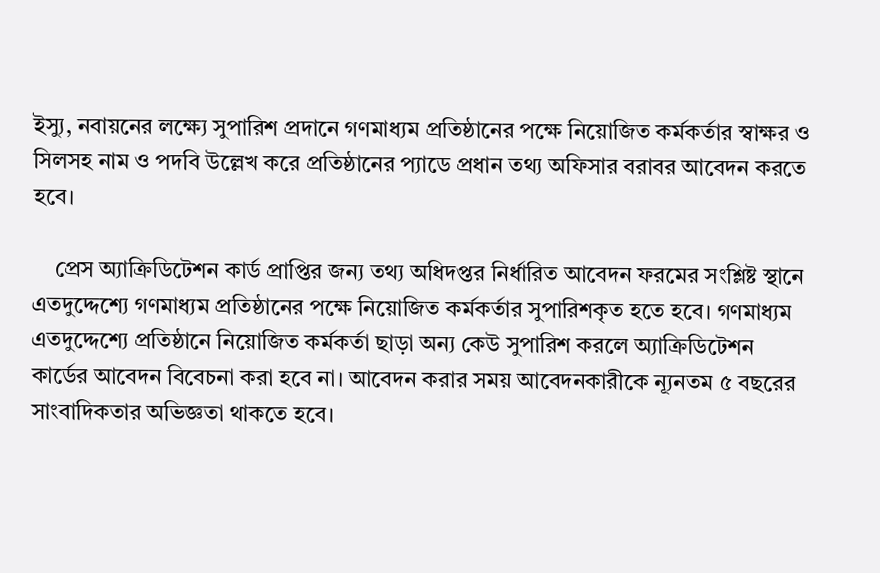ইস্যু, নবায়নের লক্ষ্যে সুপারিশ প্রদানে গণমাধ্যম প্রতিষ্ঠানের পক্ষে নিয়োজিত কর্মকর্তার স্বাক্ষর ও সিলসহ নাম ও পদবি উল্লেখ করে প্রতিষ্ঠানের প্যাডে প্রধান তথ্য অফিসার বরাবর আবেদন করতে হবে।

    প্রেস অ্যাক্রিডিটেশন কার্ড প্রাপ্তির জন্য তথ্য অধিদপ্তর নির্ধারিত আবেদন ফরমের সংশ্লিষ্ট স্থানে এতদুদ্দেশ্যে গণমাধ্যম প্রতিষ্ঠানের পক্ষে নিয়োজিত কর্মকর্তার সুপারিশকৃত হতে হবে। গণমাধ্যম এতদুদ্দেশ্যে প্রতিষ্ঠানে নিয়োজিত কর্মকর্তা ছাড়া অন্য কেউ সুপারিশ করলে অ্যাক্রিডিটেশন কার্ডের আবেদন বিবেচনা করা হবে না। আবেদন করার সময় আবেদনকারীকে ন্যূনতম ৫ বছরের সাংবাদিকতার অভিজ্ঞতা থাকতে হবে।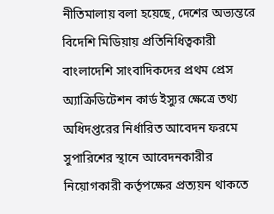নীতিমালায় বলা হয়েছে, দেশের অভ্যন্তরে বিদেশি মিডিয়ায় প্রতিনিধিত্বকারী বাংলাদেশি সাংবাদিকদের প্রথম প্রেস অ্যাক্রিডিটেশন কার্ড ইস্যুর ক্ষেত্রে তথ্য অধিদপ্তরের নির্ধারিত আবেদন ফরমে সুপারিশের স্থানে আবেদনকারীর নিয়োগকারী কর্তৃপক্ষের প্রত্যয়ন থাকতে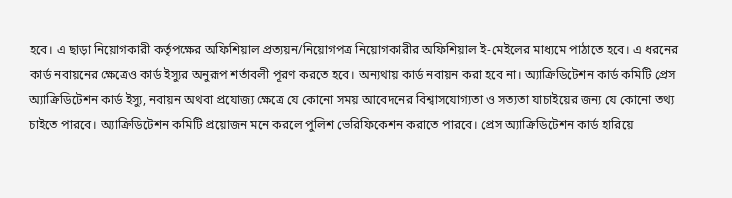হবে। এ ছাড়া নিয়োগকারী কর্তৃপক্ষের অফিশিয়াল প্রত্যয়ন/নিয়োগপত্র নিয়োগকারীর অফিশিয়াল ই-মেইলের মাধ্যমে পাঠাতে হবে। এ ধরনের কার্ড নবায়নের ক্ষেত্রেও কার্ড ইস্যুর অনুরূপ শর্তাবলী পূরণ করতে হবে। অন্যথায় কার্ড নবায়ন করা হবে না। অ্যাক্রিডিটেশন কার্ড কমিটি প্রেস অ্যাক্রিডিটেশন কার্ড ইস্যু, নবায়ন অথবা প্রযোজ্য ক্ষেত্রে যে কোনো সময় আবেদনের বিশ্বাসযোগ্যতা ও সত্যতা যাচাইয়ের জন্য যে কোনো তথ্য চাইতে পারবে। অ্যাক্রিডিটেশন কমিটি প্রয়োজন মনে করলে পুলিশ ভেরিফিকেশন করাতে পারবে। প্রেস অ্যাক্রিডিটেশন কার্ড হারিয়ে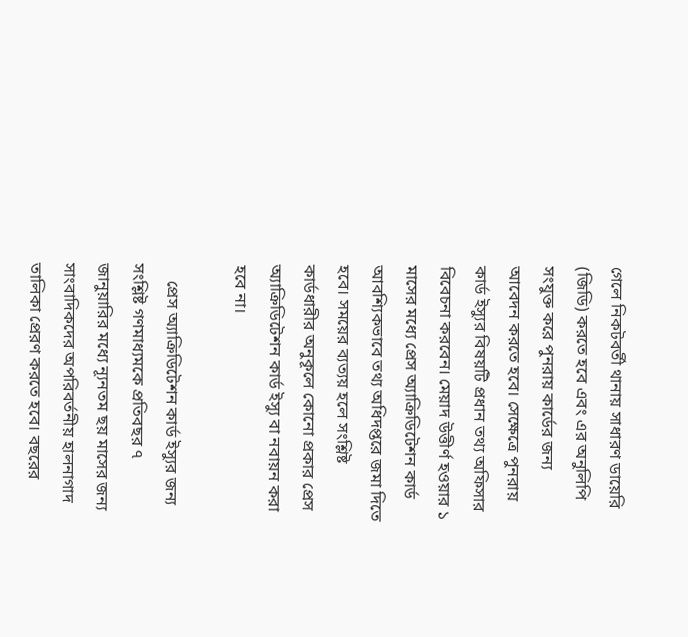গেলে নিকটবর্তী থানায় সাধারণ ডায়েরি (জিডি) করতে হবে এবং এর অনুলিপি সংযুক্ত করে পুনরায় কার্ডের জন্য আবেদন করতে হবে। সেক্ষেত্রে পুনরায় কার্ড ইস্যুর বিষয়টি প্রধান তথ্য অফিসার বিবেচনা করবেন। মেয়াদ উত্তীর্ণ হওয়ার ১ মাসের মধ্যে প্রেস অ্যাক্রিডিটেশন কার্ড আবশ্যিকভাবে তথ্য অধিদপ্তরে জমা দিতে হবে। সময়ের ব্যত্যয় হলে সংশ্লিষ্ট কার্ডধারীর অনুকূলে কোনো প্রকার প্রেস অ্যাক্রিডিটেশন কার্ড ইস্যু বা নবায়ন করা হবে না।

    প্রেস অ্যাক্রিডিটেশন কার্ড ইস্যুর জন্য সংশ্লিষ্ট গণমাধ্যমকে প্রতিবছর ৭ জানুয়ারির মধ্যে ন্যূনতম ছয় মাসের জন্য সাংবাদিকদের অপরিবর্তনীয় হালনাগাদ তালিকা প্রেরণ করতে হবে। বছরের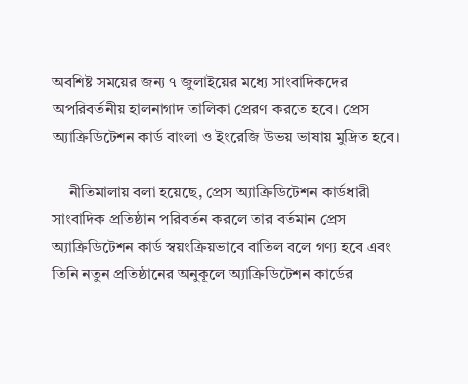অবশিষ্ট সময়ের জন্য ৭ জুলাইয়ের মধ্যে সাংবাদিকদের অপরিবর্তনীয় হালনাগাদ তালিকা প্রেরণ করতে হবে। প্রেস অ্যাক্রিডিটেশন কার্ড বাংলা ও ইংরেজি উভয় ভাষায় মুদ্রিত হবে।

    নীতিমালায় বলা হয়েছে, প্রেস অ্যাক্রিডিটেশন কার্ডধারী সাংবাদিক প্রতিষ্ঠান পরিবর্তন করলে তার বর্তমান প্রেস অ্যাক্রিডিটেশন কার্ড স্বয়ংক্রিয়ভাবে বাতিল বলে গণ্য হবে এবং তিনি নতুন প্রতিষ্ঠানের অনুকূলে অ্যাক্রিডিটেশন কার্ডের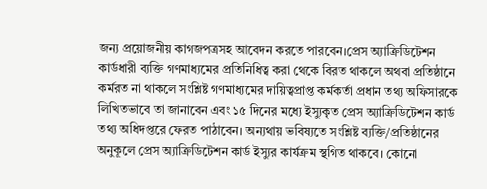জন্য প্রয়োজনীয় কাগজপত্রসহ আবেদন করতে পারবেন।প্রেস অ্যাক্রিডিটেশন কার্ডধারী ব্যক্তি গণমাধ্যমের প্রতিনিধিত্ব করা থেকে বিরত থাকলে অথবা প্রতিষ্ঠানে কর্মরত না থাকলে সংশ্লিষ্ট গণমাধ্যমের দায়িত্বপ্রাপ্ত কর্মকর্তা প্রধান তথ্য অফিসারকে লিখিতভাবে তা জানাবেন এবং ১৫ দিনের মধ্যে ইস্যুকৃত প্রেস অ্যাক্রিডিটেশন কার্ড তথ্য অধিদপ্তরে ফেরত পাঠাবেন। অন্যথায় ভবিষ্যতে সংশ্লিষ্ট ব্যক্তি/প্রতিষ্ঠানের অনুকূলে প্রেস অ্যাক্রিডিটেশন কার্ড ইস্যুর কার্যক্রম স্থগিত থাকবে। কোনো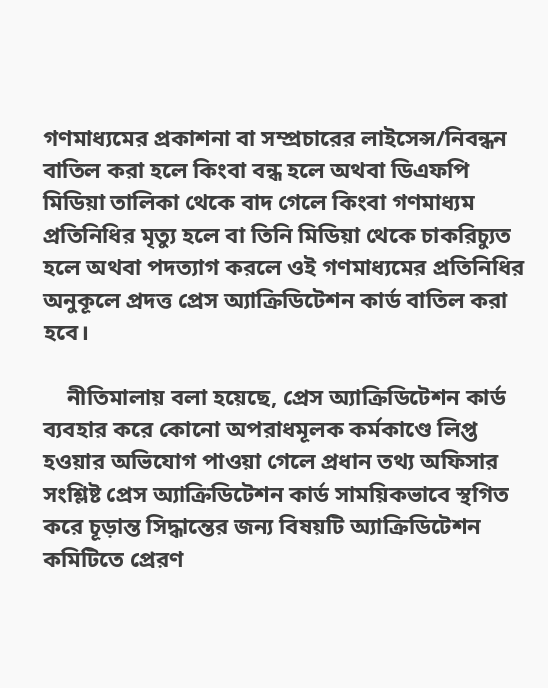গণমাধ্যমের প্রকাশনা বা সম্প্রচারের লাইসেন্স/নিবন্ধন বাতিল করা হলে কিংবা বন্ধ হলে অথবা ডিএফপি মিডিয়া তালিকা থেকে বাদ গেলে কিংবা গণমাধ্যম প্রতিনিধির মৃত্যু হলে বা তিনি মিডিয়া থেকে চাকরিচ্যুত হলে অথবা পদত্যাগ করলে ওই গণমাধ্যমের প্রতিনিধির অনুকূলে প্রদত্ত প্রেস অ্যাক্রিডিটেশন কার্ড বাতিল করা হবে।

    নীতিমালায় বলা হয়েছে, প্রেস অ্যাক্রিডিটেশন কার্ড ব্যবহার করে কোনো অপরাধমূলক কর্মকাণ্ডে লিপ্ত হওয়ার অভিযোগ পাওয়া গেলে প্রধান তথ্য অফিসার সংশ্লিষ্ট প্রেস অ্যাক্রিডিটেশন কার্ড সাময়িকভাবে স্থগিত করে চূড়ান্ত সিদ্ধান্তের জন্য বিষয়টি অ্যাক্রিডিটেশন কমিটিতে প্রেরণ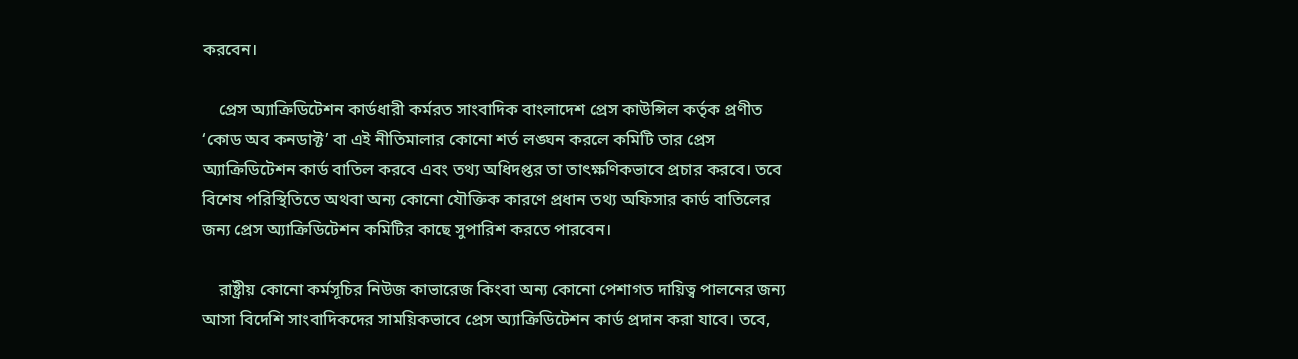করবেন।

    প্রেস অ্যাক্রিডিটেশন কার্ডধারী কর্মরত সাংবাদিক বাংলাদেশ প্রেস কাউন্সিল কর্তৃক প্রণীত ‘কোড অব কনডাক্ট’ বা এই নীতিমালার কোনো শর্ত লঙ্ঘন করলে কমিটি তার প্রেস অ্যাক্রিডিটেশন কার্ড বাতিল করবে এবং তথ্য অধিদপ্তর তা তাৎক্ষণিকভাবে প্রচার করবে। তবে বিশেষ পরিস্থিতিতে অথবা অন্য কোনো যৌক্তিক কারণে প্রধান তথ্য অফিসার কার্ড বাতিলের জন্য প্রেস অ্যাক্রিডিটেশন কমিটির কাছে সুপারিশ করতে পারবেন।

    রাষ্ট্রীয় কোনো কর্মসূচির নিউজ কাভারেজ কিংবা অন্য কোনো পেশাগত দায়িত্ব পালনের জন্য আসা বিদেশি সাংবাদিকদের সাময়িকভাবে প্রেস অ্যাক্রিডিটেশন কার্ড প্রদান করা যাবে। তবে,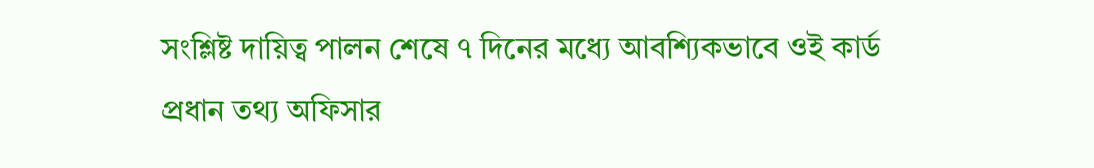সংশ্লিষ্ট দায়িত্ব পালন শেষে ৭ দিনের মধ্যে আবশ্যিকভাবে ওই কার্ড প্রধান তথ্য অফিসার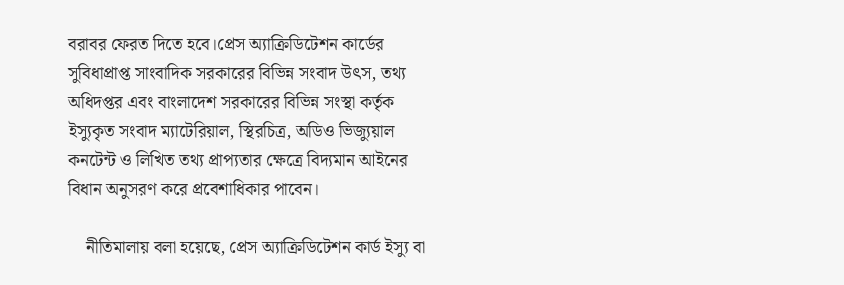বরাবর ফেরত দিতে হবে।প্রেস অ্যাক্রিডিটেশন কার্ডের সুবিধাপ্রাপ্ত সাংবাদিক সরকারের বিভিন্ন সংবাদ উৎস, তথ্য অধিদপ্তর এবং বাংলাদেশ সরকারের বিভিন্ন সংস্থা কর্তৃক ইস্যুকৃত সংবাদ ম্যাটেরিয়াল, স্থিরচিত্র, অডিও ভিজ্যুয়াল কনটেন্ট ও লিখিত তথ্য প্রাপ্যতার ক্ষেত্রে বিদ্যমান আইনের বিধান অনুসরণ করে প্রবেশাধিকার পাবেন।

    নীতিমালায় বলা হয়েছে, প্রেস অ্যাক্রিডিটেশন কার্ড ইস্যু বা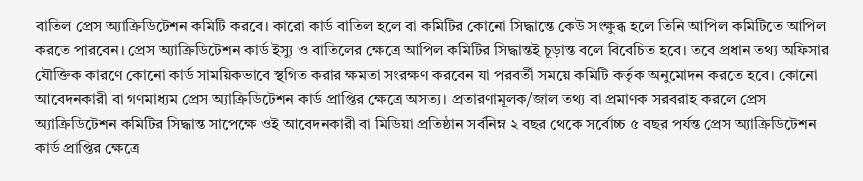বাতিল প্রেস অ্যাক্রিডিটেশন কমিটি করবে। কারো কার্ড বাতিল হলে বা কমিটির কোনো সিদ্ধান্তে কেউ সংক্ষুব্ধ হলে তিনি আপিল কমিটিতে আপিল করতে পারবেন। প্রেস অ্যাক্রিডিটেশন কার্ড ইস্যু ও বাতিলের ক্ষেত্রে আপিল কমিটির সিদ্ধান্তই চূড়ান্ত বলে বিবেচিত হবে। তবে প্রধান তথ্য অফিসার যৌক্তিক কারণে কোনো কার্ড সাময়িকভাবে স্থগিত করার ক্ষমতা সংরক্ষণ করবেন যা পরবর্তী সময়ে কমিটি কর্তৃক অনুমোদন করতে হবে। কোনো আবেদনকারী বা গণমাধ্যম প্রেস অ্যাক্রিডিটেশন কার্ড প্রাপ্তির ক্ষেত্রে অসত্য। প্রতারণামূলক/জাল তথ্য বা প্রমাণক সরবরাহ করলে প্রেস অ্যাক্রিডিটেশন কমিটির সিদ্ধান্ত সাপেক্ষে ওই আবেদনকারী বা মিডিয়া প্রতিষ্ঠান সর্বনিম্ন ২ বছর থেকে সর্বোচ্চ ৫ বছর পর্যন্ত প্রেস অ্যাক্রিডিটেশন কার্ড প্রাপ্তির ক্ষেত্রে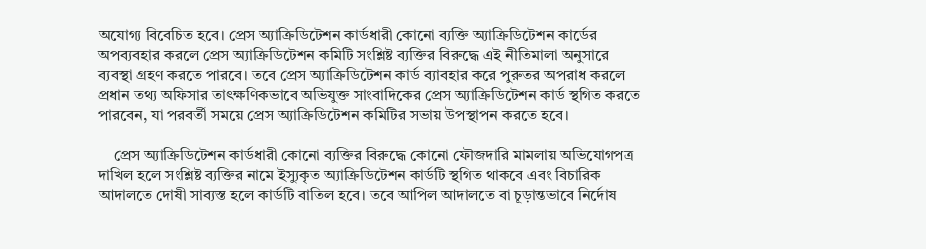অযোগ্য বিবেচিত হবে। প্রেস অ্যাক্রিডিটেশন কার্ডধারী কোনো ব্যক্তি অ্যাক্রিডিটেশন কার্ডের অপব্যবহার করলে প্রেস অ্যাক্রিডিটেশন কমিটি সংশ্লিষ্ট ব্যক্তির বিরুদ্ধে এই নীতিমালা অনুসারে ব্যবস্থা গ্রহণ করতে পারবে। তবে প্রেস অ্যাক্রিডিটেশন কার্ড ব্যাবহার করে পুরুতর অপরাধ করলে প্রধান তথ্য অফিসার তাৎক্ষণিকভাবে অভিযুক্ত সাংবাদিকের প্রেস অ্যাক্রিডিটেশন কার্ড স্থগিত করতে পারবেন, যা পরবর্তী সময়ে প্রেস অ্যাক্রিডিটেশন কমিটির সভায় উপস্থাপন করতে হবে।

    প্রেস অ্যাক্রিডিটেশন কার্ডধারী কোনো ব্যক্তির বিরুদ্ধে কোনো ফৌজদারি মামলায় অভিযোগপত্র দাখিল হলে সংশ্লিষ্ট ব্যক্তির নামে ইস্যুকৃত অ্যাক্রিডিটেশন কার্ডটি স্থগিত থাকবে এবং বিচারিক আদালতে দোষী সাব্যস্ত হলে কার্ডটি বাতিল হবে। তবে আপিল আদালতে বা চূড়ান্তভাবে নির্দোষ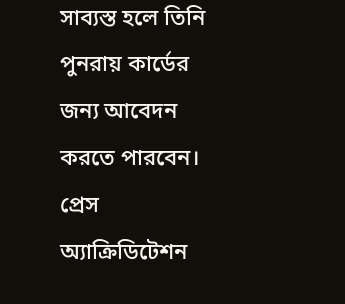সাব্যস্ত হলে তিনি পুনরায় কার্ডের জন্য আবেদন করতে পারবেন। প্রেস অ্যাক্রিডিটেশন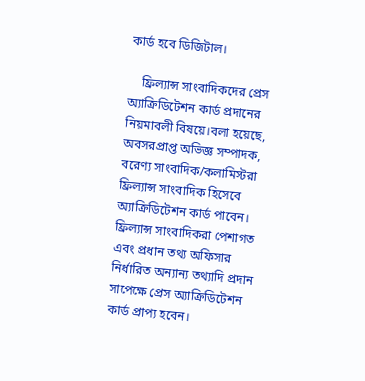কার্ড হবে ডিজিটাল।

    ফ্রিল্যান্স সাংবাদিকদের প্রেস অ্যাক্রিডিটেশন কার্ড প্রদানের নিয়মাবলী বিষয়ে।বলা হয়েছে, অবসরপ্রাপ্ত অভিজ্ঞ সম্পাদক, বরেণ্য সাংবাদিক/কলামিস্টরা ফ্রিল্যান্স সাংবাদিক হিসেবে অ্যাক্রিডিটেশন কার্ড পাবেন। ফ্রিল্যান্স সাংবাদিকরা পেশাগত এবং প্রধান তথ্য অফিসার নির্ধারিত অন্যান্য তথ্যাদি প্রদান সাপেক্ষে প্রেস অ্যাক্রিডিটেশন কার্ড প্রাপ্য হবেন।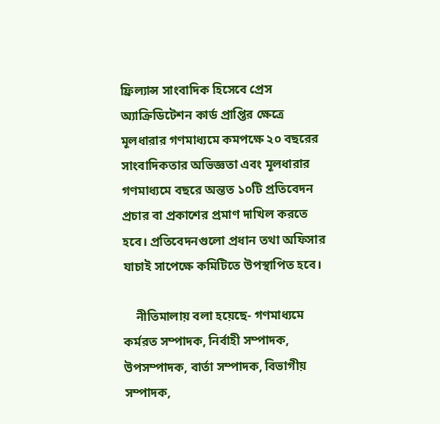ফ্রিল্যান্স সাংবাদিক হিসেবে প্রেস অ্যাক্রিডিটেশন কার্ড প্রাপ্তির ক্ষেত্রে মূলধারার গণমাধ্যমে কমপক্ষে ২০ বছরের সাংবাদিকতার অভিজ্ঞতা এবং মূলধারার গণমাধ্যমে বছরে অন্তত ১০টি প্রতিবেদন প্রচার বা প্রকাশের প্রমাণ দাখিল করতে হবে। প্রতিবেদনগুলো প্রধান তথা অফিসার যাচাই সাপেক্ষে কমিটিতে উপস্থাপিত হবে।

    নীতিমালায় বলা হয়েছে- গণমাধ্যমে কর্মরত সম্পাদক, নির্বাহী সম্পাদক, উপসম্পাদক, বার্তা সম্পাদক, বিভাগীয় সম্পাদক,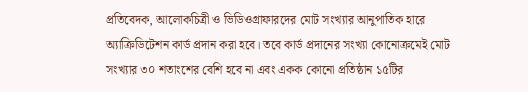প্রতিবেদক, আলোকচিত্রী ও ভিডিওগ্রাফারদের মোট সংখ্যার আনুপাতিক হারে অ্যাক্রিডিটেশন কার্ড প্রদান করা হবে। তবে কার্ড প্রদানের সংখ্যা কোনোক্রমেই মোট সংখ্যার ৩০ শতাংশের বেশি হবে না এবং একক কোনো প্রতিষ্ঠান ১৫টির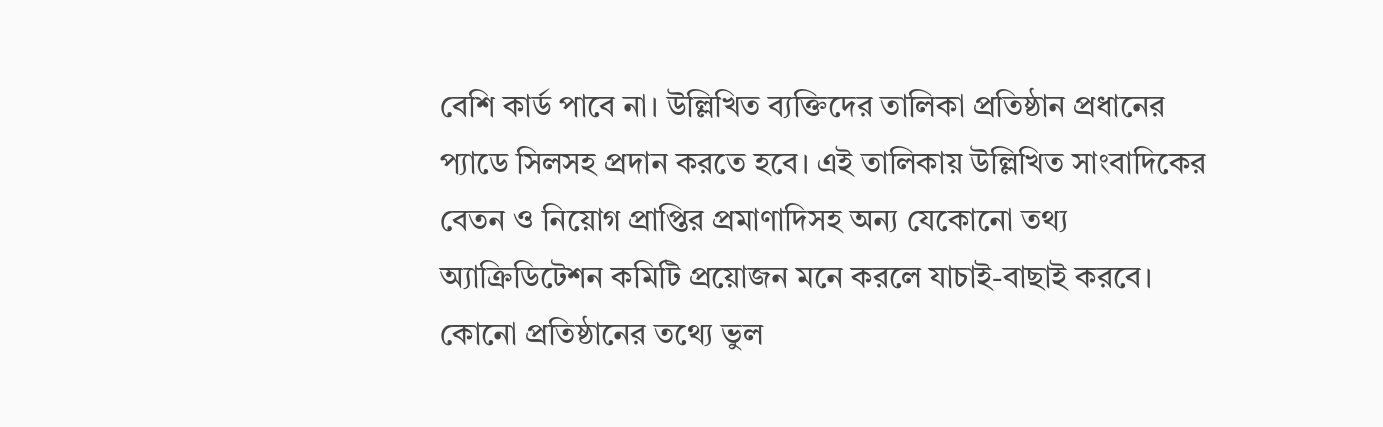বেশি কার্ড পাবে না। উল্লিখিত ব্যক্তিদের তালিকা প্রতিষ্ঠান প্রধানের প্যাডে সিলসহ প্রদান করতে হবে। এই তালিকায় উল্লিখিত সাংবাদিকের বেতন ও নিয়োগ প্রাপ্তির প্রমাণাদিসহ অন্য যেকোনো তথ্য অ্যাক্রিডিটেশন কমিটি প্রয়োজন মনে করলে যাচাই-বাছাই করবে। কোনো প্রতিষ্ঠানের তথ্যে ভুল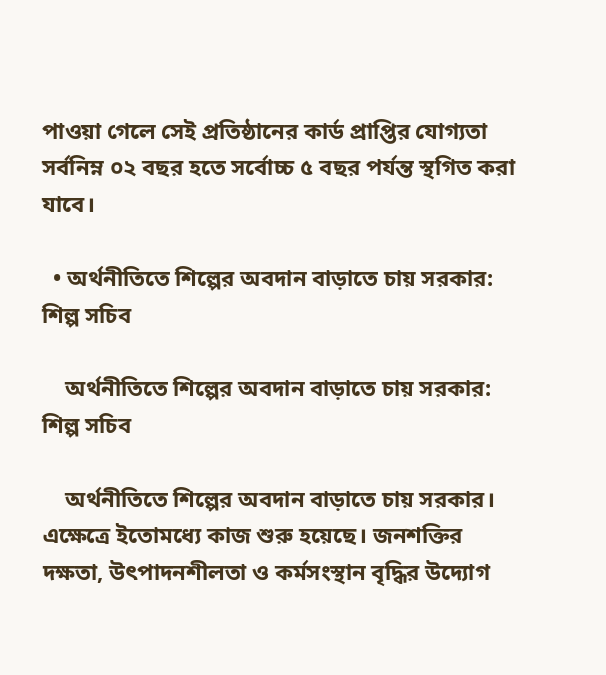পাওয়া গেলে সেই প্রতিষ্ঠানের কার্ড প্রাপ্তির যোগ্যতা সর্বনিম্ন ০২ বছর হতে সর্বোচ্চ ৫ বছর পর্যন্ত স্থগিত করা যাবে।

  • অর্থনীতিতে শিল্পের অবদান বাড়াতে চায় সরকার: শিল্প সচিব

    অর্থনীতিতে শিল্পের অবদান বাড়াতে চায় সরকার: শিল্প সচিব

    অর্থনীতিতে শিল্পের অবদান বাড়াতে চায় সরকার। এক্ষেত্রে ইতোমধ্যে কাজ শুরু হয়েছে। জনশক্তির দক্ষতা, উৎপাদনশীলতা ও কর্মসংস্থান বৃদ্ধির উদ্যোগ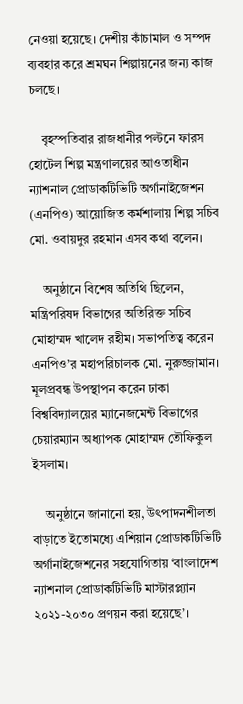নেওয়া হয়েছে। দেশীয় কাঁচামাল ও সম্পদ ব্যবহার করে শ্রমঘন শিল্পায়নের জন্য কাজ চলছে।

    বৃহস্পতিবার রাজধানীর পল্টনে ফারস হোটেল শিল্প মন্ত্রণালয়ের আওতাধীন ন্যাশনাল প্রোডাকটিভিটি অর্গানাইজেশন (এনপিও) আয়োজিত কর্মশালায় শিল্প সচিব মো. ওবায়দুর রহমান এসব কথা বলেন।

    অনুষ্ঠানে বিশেষ অতিথি ছিলেন, মন্ত্রিপরিষদ বিভাগের অতিরিক্ত সচিব মোহাম্মদ খালেদ রহীম। সভাপতিত্ব করেন এনপিও’র মহাপরিচালক মো. নুরুজ্জামান। মূলপ্রবন্ধ উপস্থাপন করেন ঢাকা বিশ্ববিদ্যালয়ের ম্যানেজমেন্ট বিভাগের চেয়ারম্যান অধ্যাপক মোহাম্মদ তৌফিকুল ইসলাম।

    অনুষ্ঠানে জানানো হয়, উৎপাদনশীলতা বাড়াতে ইতোমধ্যে এশিয়ান প্রোডাকটিভিটি অর্গানাইজেশনের সহযোগিতায় ‘বাংলাদেশ ন্যাশনাল প্রোডাকটিভিটি মাস্টারপ্ল্যান ২০২১-২০৩০ প্রণয়ন করা হয়েছে’।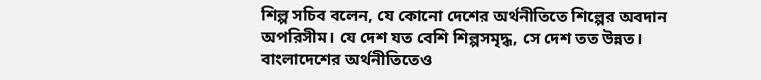শিল্প সচিব বলেন, যে কোনো দেশের অর্থনীতিতে শিল্পের অবদান অপরিসীম। যে দেশ যত বেশি শিল্পসমৃদ্ধ, সে দেশ তত উন্নত। বাংলাদেশের অর্থনীতিতেও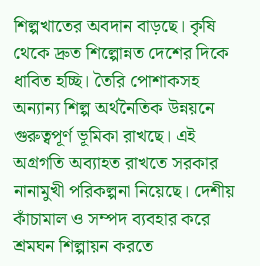শিল্পখাতের অবদান বাড়ছে। কৃষি থেকে দ্রুত শিল্পোন্নত দেশের দিকে ধাবিত হচ্ছি। তৈরি পোশাকসহ অন্যান্য শিল্প অর্থনৈতিক উন্নয়নে গুরুত্বপূর্ণ ভূমিকা রাখছে। এই অগ্রগতি অব্যাহত রাখতে সরকার নানামুখী পরিকল্পনা নিয়েছে। দেশীয় কাঁচামাল ও সম্পদ ব্যবহার করে শ্রমঘন শিল্পায়ন করতে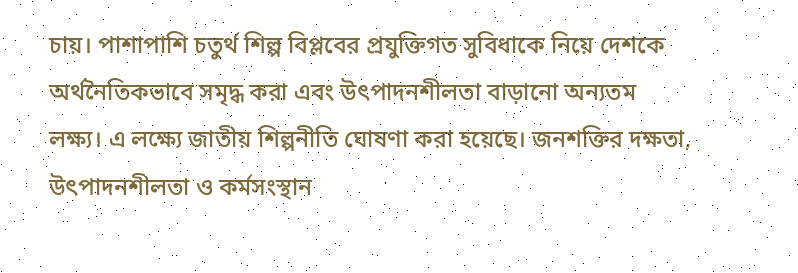চায়। পাশাপাশি চতুর্থ শিল্প বিপ্লবের প্রযুক্তিগত সুবিধাকে নিয়ে দেশকে অর্থনৈতিকভাবে সমৃদ্ধ করা এবং উৎপাদনশীলতা বাড়ানো অন্যতম লক্ষ্য। এ লক্ষ্যে জাতীয় শিল্পনীতি ঘোষণা করা হয়েছে। জনশক্তির দক্ষতা, উৎপাদনশীলতা ও কর্মসংস্থান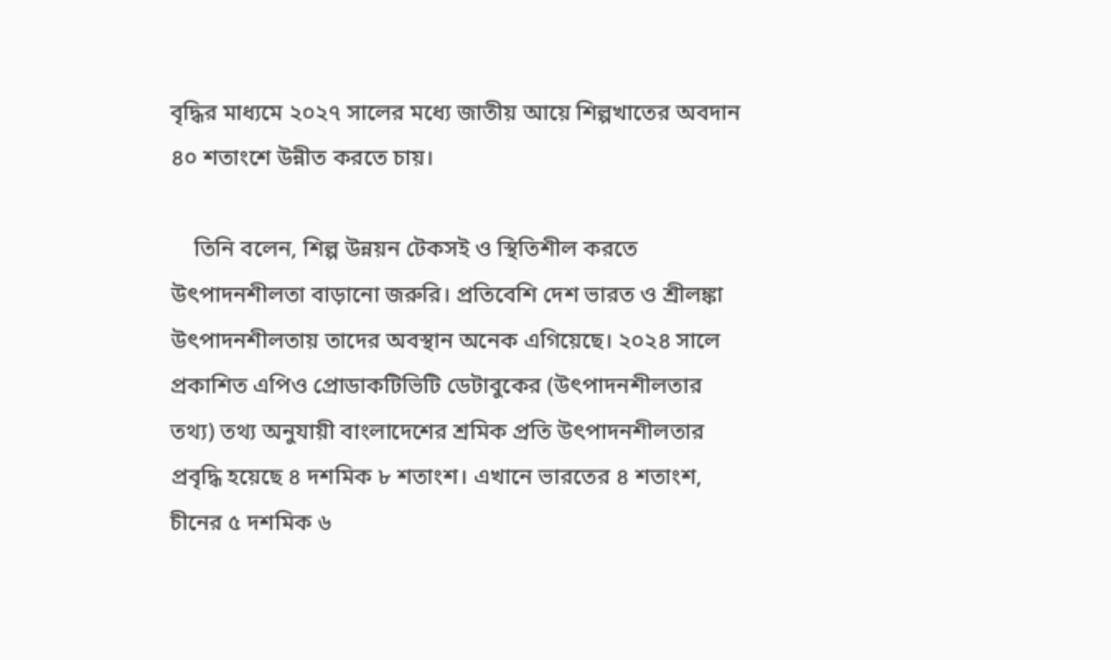বৃদ্ধির মাধ্যমে ২০২৭ সালের মধ্যে জাতীয় আয়ে শিল্পখাতের অবদান ৪০ শতাংশে উন্নীত করতে চায়।

    তিনি বলেন, শিল্প উন্নয়ন টেকসই ও স্থিতিশীল করতে উৎপাদনশীলতা বাড়ানো জরুরি। প্রতিবেশি দেশ ভারত ও শ্রীলঙ্কা উৎপাদনশীলতায় তাদের অবস্থান অনেক এগিয়েছে। ২০২৪ সালে প্রকাশিত এপিও প্রোডাকটিভিটি ডেটাবুকের (উৎপাদনশীলতার তথ্য) তথ্য অনুযায়ী বাংলাদেশের শ্রমিক প্রতি উৎপাদনশীলতার প্রবৃদ্ধি হয়েছে ৪ দশমিক ৮ শতাংশ। এখানে ভারতের ৪ শতাংশ, চীনের ৫ দশমিক ৬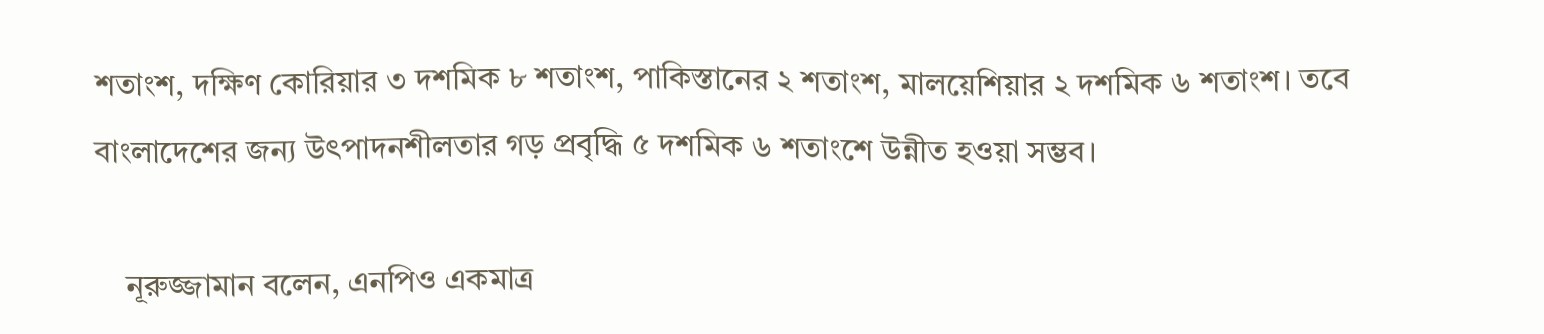শতাংশ, দক্ষিণ কোরিয়ার ৩ দশমিক ৮ শতাংশ, পাকিস্তানের ২ শতাংশ, মালয়েশিয়ার ২ দশমিক ৬ শতাংশ। তবে বাংলাদেশের জন্য উৎপাদনশীলতার গড় প্রবৃদ্ধি ৫ দশমিক ৬ শতাংশে উন্নীত হওয়া সম্ভব।

    নূরুজ্জামান বলেন, এনপিও একমাত্র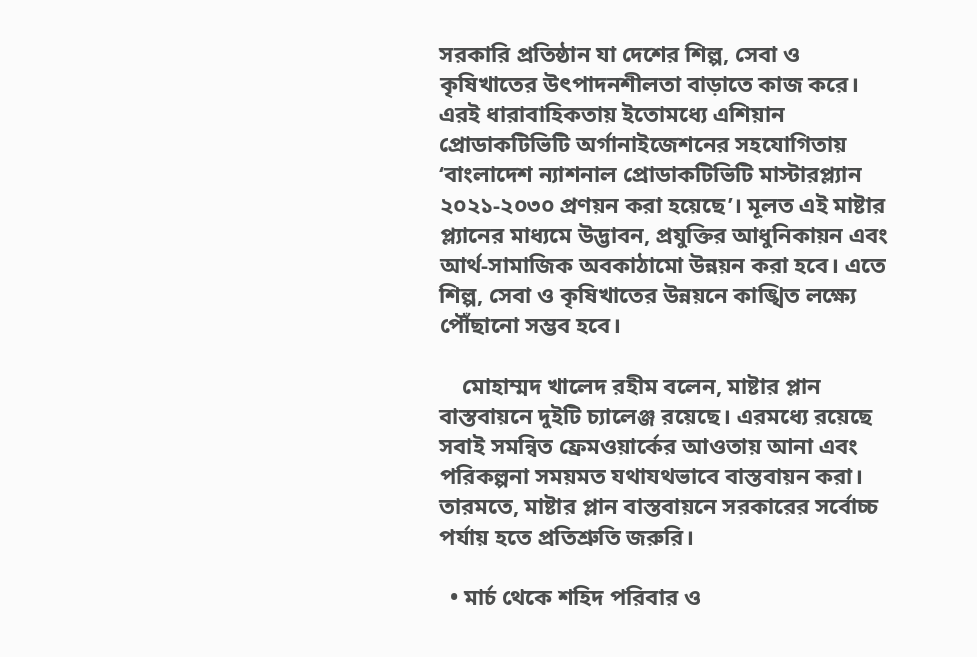সরকারি প্রতিষ্ঠান যা দেশের শিল্প, সেবা ও কৃষিখাতের উৎপাদনশীলতা বাড়াতে কাজ করে। এরই ধারাবাহিকতায় ইতোমধ্যে এশিয়ান প্রোডাকটিভিটি অর্গানাইজেশনের সহযোগিতায় ‘বাংলাদেশ ন্যাশনাল প্রোডাকটিভিটি মাস্টারপ্ল্যান ২০২১-২০৩০ প্রণয়ন করা হয়েছে’। মূলত এই মাষ্টার প্ল্যানের মাধ্যমে উদ্ভাবন, প্রযুক্তির আধুনিকায়ন এবং আর্থ-সামাজিক অবকাঠামো উন্নয়ন করা হবে। এতে শিল্প, সেবা ও কৃষিখাতের উন্নয়নে কাঙ্খিত লক্ষ্যে পৌঁছানো সম্ভব হবে।

    মোহাম্মদ খালেদ রহীম বলেন, মাষ্টার প্লান বাস্তবায়নে দুইটি চ্যালেঞ্জ রয়েছে। এরমধ্যে রয়েছে সবাই সমন্বিত ফ্রেমওয়ার্কের আওতায় আনা এবং পরিকল্পনা সময়মত যথাযথভাবে বাস্তবায়ন করা। তারমতে, মাষ্টার প্লান বাস্তবায়নে সরকারের সর্বোচ্চ পর্যায় হতে প্রতিশ্রুতি জরুরি।

  • মার্চ থেকে শহিদ পরিবার ও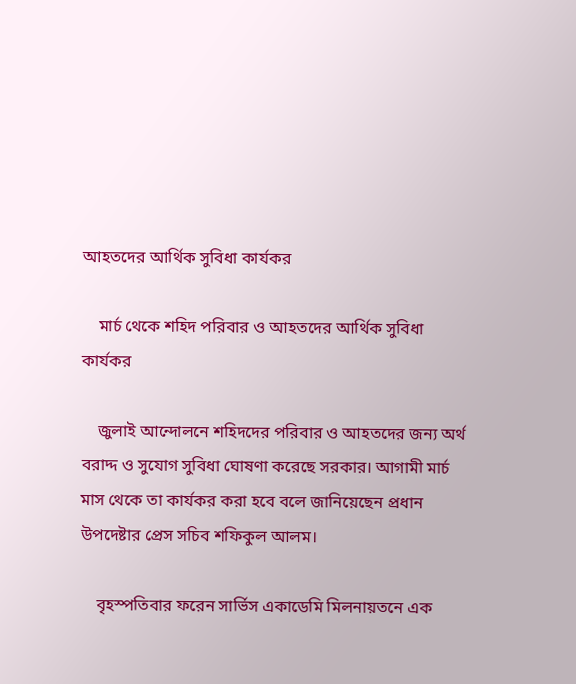আহতদের আর্থিক সুবিধা কার্যকর

    মার্চ থেকে শহিদ পরিবার ও আহতদের আর্থিক সুবিধা কার্যকর

    জুলাই আন্দোলনে শহিদদের পরিবার ও আহতদের জন্য অর্থ বরাদ্দ ও সুযোগ সুবিধা ঘোষণা করেছে সরকার। আগামী মার্চ মাস থেকে তা কার্যকর করা হবে বলে জানিয়েছেন প্রধান উপদেষ্টার প্রেস সচিব শফিকুল আলম।

    বৃহস্পতিবার ফরেন সার্ভিস একাডেমি মিলনায়তনে এক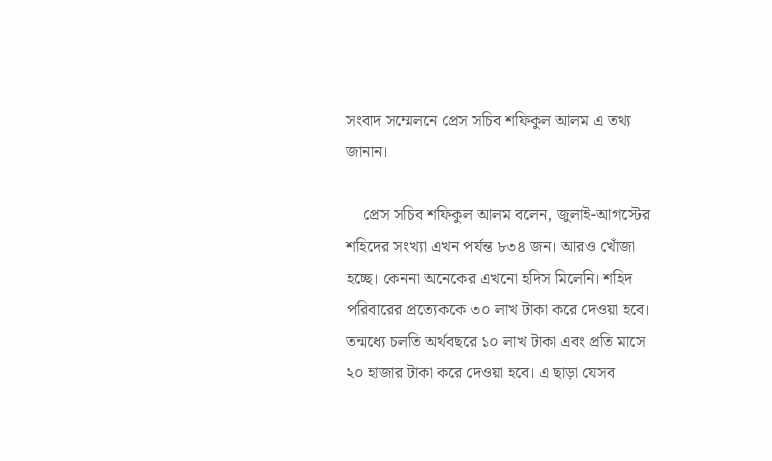সংবাদ সম্মেলনে প্রেস সচিব শফিকুল আলম এ তথ্য জানান।

    প্রেস সচিব শফিকুল আলম বলেন, জুলাই-আগস্টের শহিদের সংখ্যা এখন পর্যন্ত ৮৩৪ জন। আরও খোঁজা হচ্ছে। কেননা অনেকের এখনো হদিস মিলেনি। শহিদ পরিবারের প্রত্যেককে ৩০ লাখ টাকা করে দেওয়া হবে। তন্মধ্যে চলতি অর্থবছরে ১০ লাখ টাকা এবং প্রতি মাসে ২০ হাজার টাকা করে দেওয়া হবে। এ ছাড়া যেসব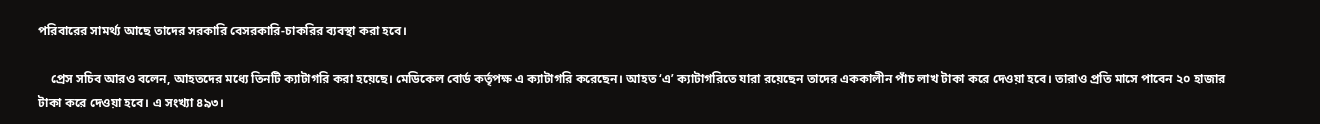পরিবারের সামর্থ্য আছে তাদের সরকারি বেসরকারি-চাকরির ব্যবস্থা করা হবে।

    প্রেস সচিব আরও বলেন, আহতদের মধ্যে তিনটি ক্যাটাগরি করা হয়েছে। মেডিকেল বোর্ড কর্তৃপক্ষ এ ক্যাটাগরি করেছেন। আহত ‘এ’ ক্যাটাগরিতে যারা রয়েছেন তাদের এককালীন পাঁচ লাখ টাকা করে দেওয়া হবে। তারাও প্রতি মাসে পাবেন ২০ হাজার টাকা করে দেওয়া হবে। এ সংখ্যা ৪৯৩।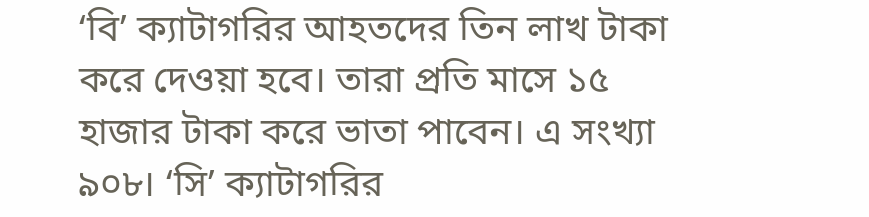‘বি’ ক্যাটাগরির আহতদের তিন লাখ টাকা করে দেওয়া হবে। তারা প্রতি মাসে ১৫ হাজার টাকা করে ভাতা পাবেন। এ সংখ্যা ৯০৮। ‘সি’ ক্যাটাগরির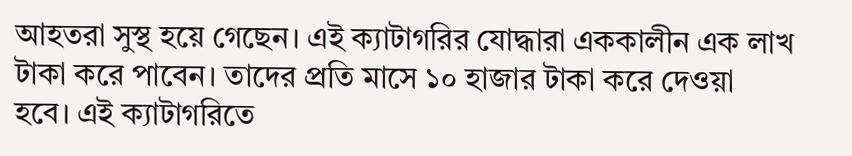আহতরা সুস্থ হয়ে গেছেন। এই ক্যাটাগরির যোদ্ধারা এককালীন এক লাখ টাকা করে পাবেন। তাদের প্রতি মাসে ১০ হাজার টাকা করে দেওয়া হবে। এই ক্যাটাগরিতে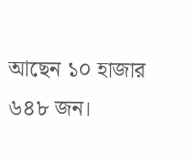আছেন ১০ হাজার ৬৪৮ জন।